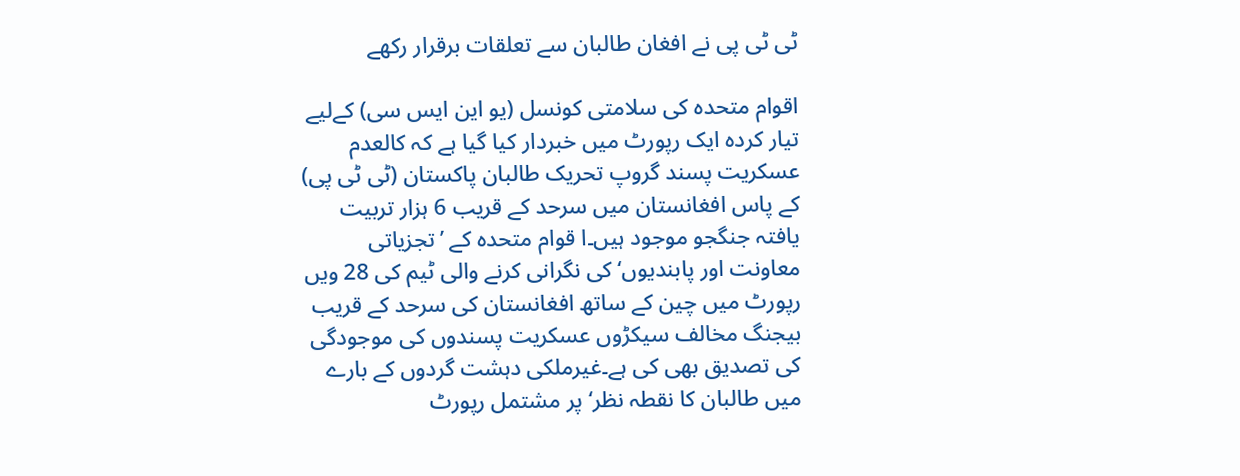ٹی ٹی پی نے افغان طالبان سے تعلقات برقرار رکھے

اقوام متحدہ کی سلامتی کونسل (یو این ایس سی) کےلیے تیار کردہ ایک رپورٹ میں خبردار کیا گیا ہے کہ کالعدم عسکریت پسند گروپ تحریک طالبان پاکستان (ٹی ٹی پی) کے پاس افغانستان میں سرحد کے قریب 6 ہزار تربیت یافتہ جنگجو موجود ہیں۔ا قوام متحدہ کے ’تجزیاتی معاونت اور پابندیوں‘ کی نگرانی کرنے والی ٹیم کی 28 ویں رپورٹ میں چین کے ساتھ افغانستان کی سرحد کے قریب بیجنگ مخالف سیکڑوں عسکریت پسندوں کی موجودگی کی تصدیق بھی کی ہے۔غیرملکی دہشت گردوں کے بارے میں طالبان کا نقطہ نظر‘ پر مشتمل رپورٹ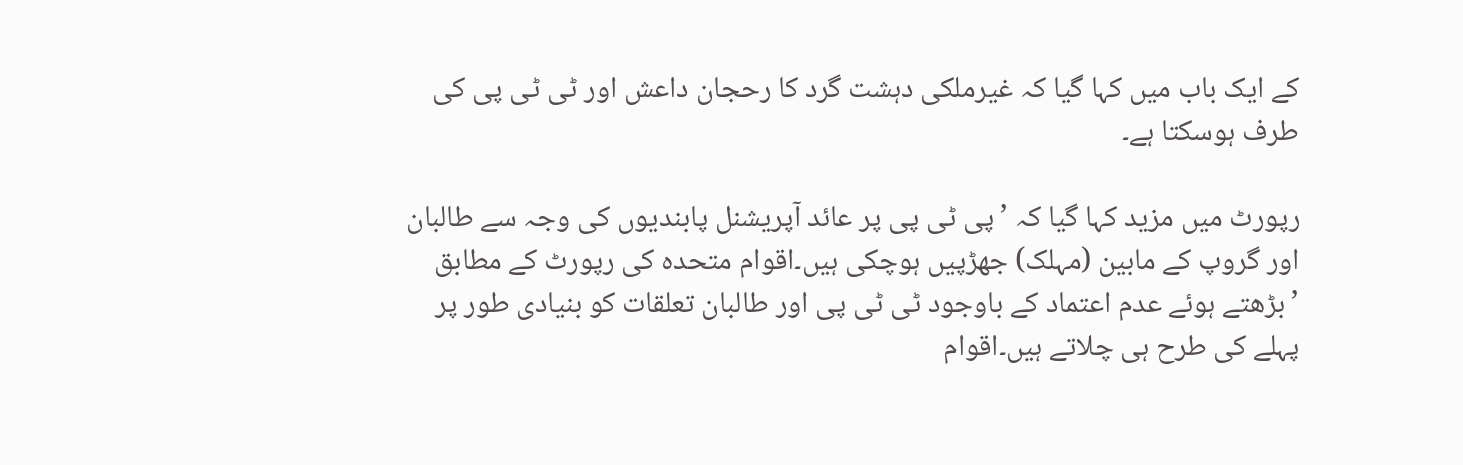کے ایک باب میں کہا گیا کہ غیرملکی دہشت گرد کا رحجان داعش اور ٹی ٹی پی کی طرف ہوسکتا ہے۔

رپورٹ میں مزید کہا گیا کہ ’پی ٹی پی پر عائد آپریشنل پابندیوں کی وجہ سے طالبان اور گروپ کے مابین (مہلک) جھڑپیں ہوچکی ہیں۔اقوام متحدہ کی رپورٹ کے مطابق ’بڑھتے ہوئے عدم اعتماد کے باوجود ٹی ٹی پی اور طالبان تعلقات کو بنیادی طور پر پہلے کی طرح ہی چلاتے ہیں۔اقوام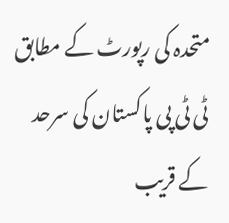متحدہ کی رپورٹ کے مطابق ٹی ٹی پی پاکستان کی سرحد کے قریب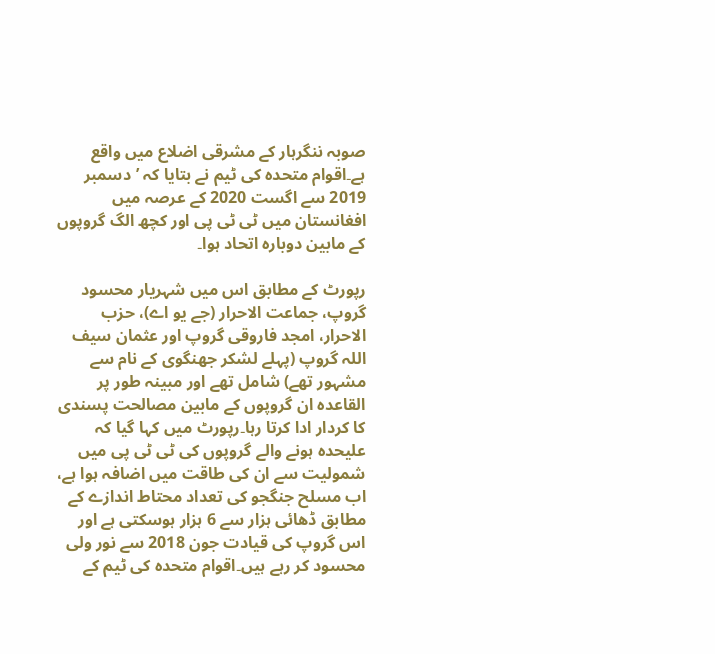صوبہ ننگرہار کے مشرقی اضلاع میں واقع ہے۔اقوام متحدہ کی ٹیم نے بتایا کہ ’دسمبر 2019 سے اگست 2020 کے عرصہ میں افغانستان میں ٹی ٹی پی اور کچھ الگ گروپوں کے مابین دوبارہ اتحاد ہوا۔

رپورٹ کے مطابق اس میں شہریار محسود گروپ، جماعت الاحرار (جے یو اے)، حزب الاحرار، امجد فاروقی گروپ اور عثمان سیف اللہ گروپ (پہلے لشکر جھنگوی کے نام سے مشہور تھے) شامل تھے اور مبینہ طور پر القاعدہ ان گروپوں کے مابین مصالحت پسندی کا کردار ادا کرتا رہا۔رپورٹ میں کہا گیا کہ علیحدہ ہونے والے گروپوں کی ٹی ٹی پی میں شمولیت سے ان کی طاقت میں اضافہ ہوا ہے، اب مسلح جنگجو کی تعداد محتاط اندازے کے مطابق ڈھائی ہزار سے 6 ہزار ہوسکتی ہے اور اس گروپ کی قیادت جون 2018 سے نور ولی محسود کر رہے ہیں۔اقوام متحدہ کی ٹیم کے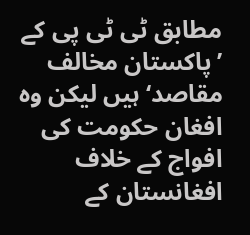مطابق ٹی ٹی پی کے ’پاکستان مخالف مقاصد‘ ہیں لیکن وہ افغان حکومت کی افواج کے خلاف افغانستان کے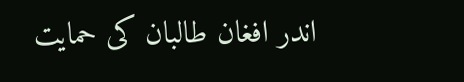اندر افغان طالبان کی حمایت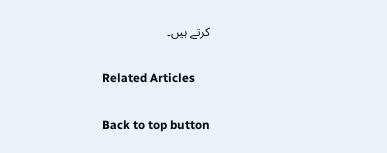کرتے ہیں۔

Related Articles

Back to top button